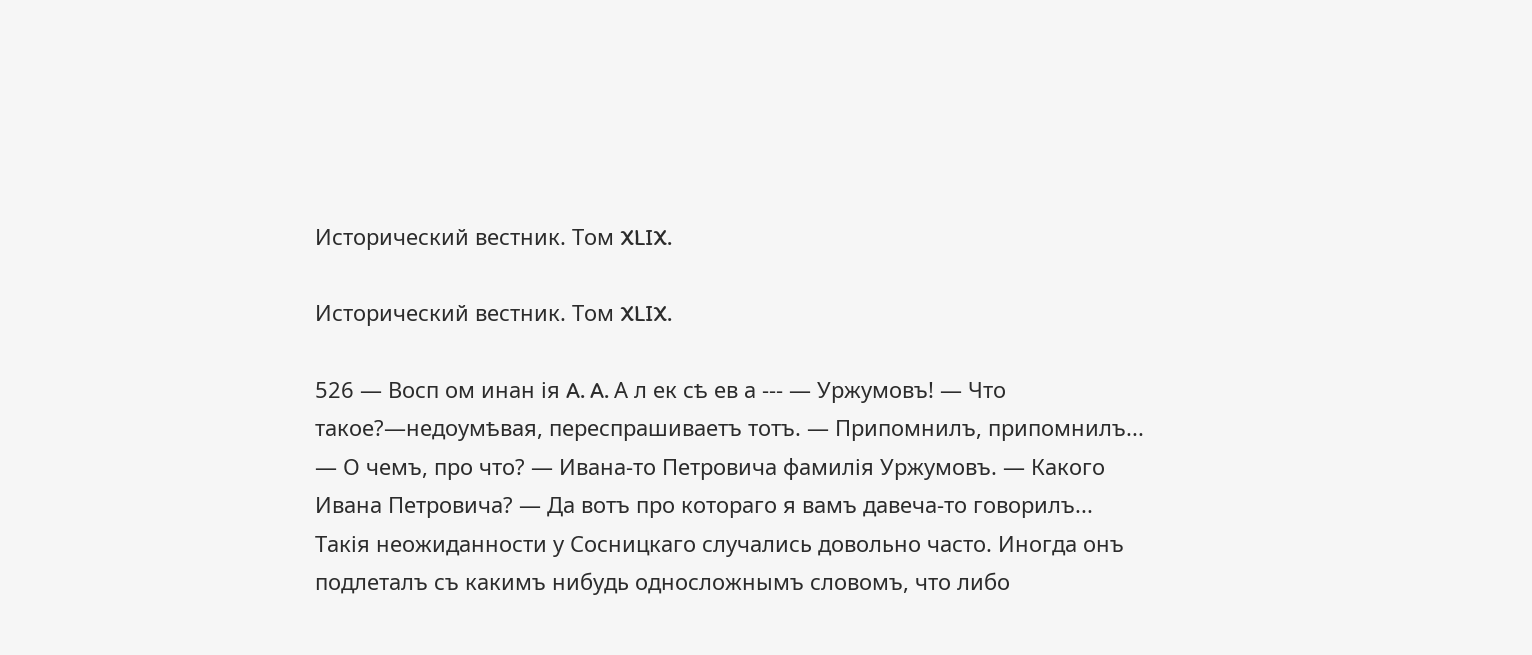Исторический вестник. Том XLIX.

Исторический вестник. Том XLIX.

526 — Восп ом инан ія A. A. А л ек сѣ ев а --- — Уржумовъ! — Что такое?—недоумѣвая, переспрашиваетъ тотъ. — Припомнилъ, припомнилъ... — О чемъ, про что? — Ивана-то Петровича фамилія Уржумовъ. — Какого Ивана Петровича? — Да вотъ про котораго я вамъ давеча-то говорилъ... Такія неожиданности у Сосницкаго случались довольно часто. Иногда онъ подлеталъ съ какимъ нибудь односложнымъ словомъ, что либо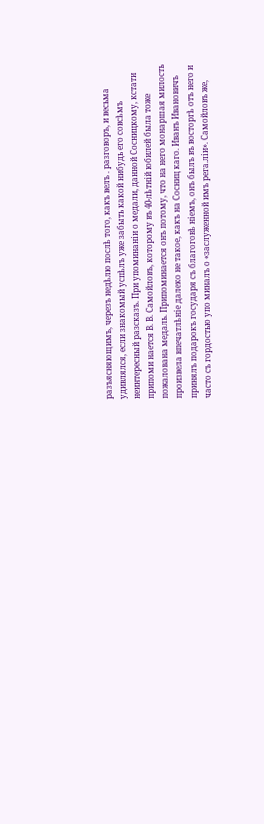разъясняющимъ, черезъ недѣлю послѣ того, какъ велъ . разговоръ, и весьма удивлялся, если знакомый успѣлъ уже забыть какой нибудь его совсѣмъ неинтересный разсказъ. При упоминаніи о медали, данной Сосницкому, кстати припоми нается В. В. Самойловъ, которому въ 40-лѣтній юбилей была тоже пожалована медаль. Припоминается онъ потому, что на него монаршая милость произвела впечатлѣніе далеко не такое, какъ на Сосниц каго. Иванъ Ивановичъ принялъ подарокъ государя съ благоговѣ ніемъ, онъ былъ въ восторгѣ отъ него и часто съ гордостью упо миналъ о «заслуженной имъ рега.ліи». Самойловъ же,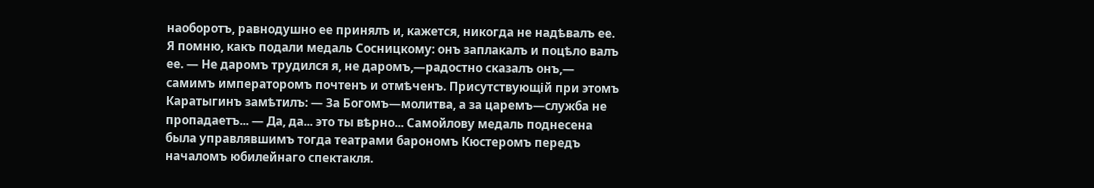наоборотъ, равнодушно ее принялъ и, кажется, никогда не надѣвалъ ее. Я помню, какъ подали медаль Сосницкому: онъ заплакалъ и поцѣло валъ ее. — Не даромъ трудился я, не даромъ,—радостно сказалъ онъ,— самимъ императоромъ почтенъ и отмѣченъ. Присутствующій при этомъ Каратыгинъ замѣтилъ: — За Богомъ—молитва, а за царемъ—служба не пропадаетъ... — Да, да... это ты вѣрно... Самойлову медаль поднесена была управлявшимъ тогда театрами барономъ Кюстеромъ передъ началомъ юбилейнаго спектакля.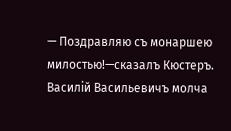— Поздравляю съ монаршею милостью!—сказалъ Кюстеръ. Василій Васильевичъ молча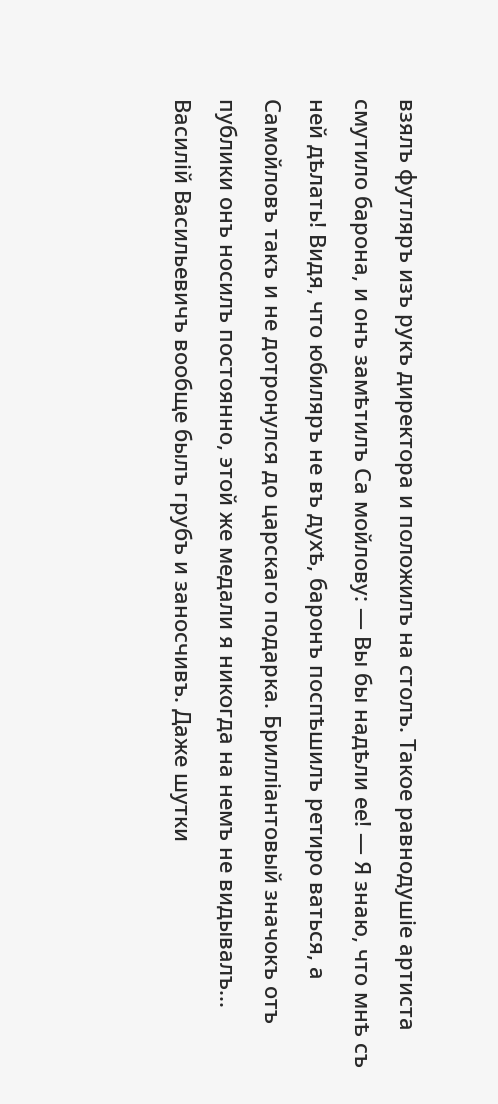взялъ футляръ изъ рукъ директора и положилъ на столъ. Такое равнодушіе артиста смутило барона, и онъ замѣтилъ Са мойлову: — Вы бы надѣли ее! — Я знаю, что мнѣ съ ней дѣлать! Видя, что юбиляръ не въ духѣ, баронъ поспѣшилъ ретиро ваться, а Самойловъ такъ и не дотронулся до царскаго подарка. Брилліантовый значокъ отъ публики онъ носилъ постоянно, этой же медали я никогда на немъ не видывалъ... Василій Васильевичъ вообще былъ грубъ и заносчивъ. Даже шутки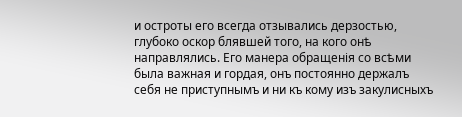и остроты его всегда отзывались дерзостью, глубоко оскор блявшей того, на кого онѣ направлялись. Его манера обращенія со всѣми была важная и гордая, онъ постоянно держалъ себя не приступнымъ и ни къ кому изъ закулисныхъ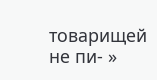товарищей не пи- »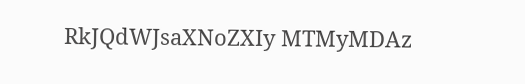RkJQdWJsaXNoZXIy MTMyMDAz